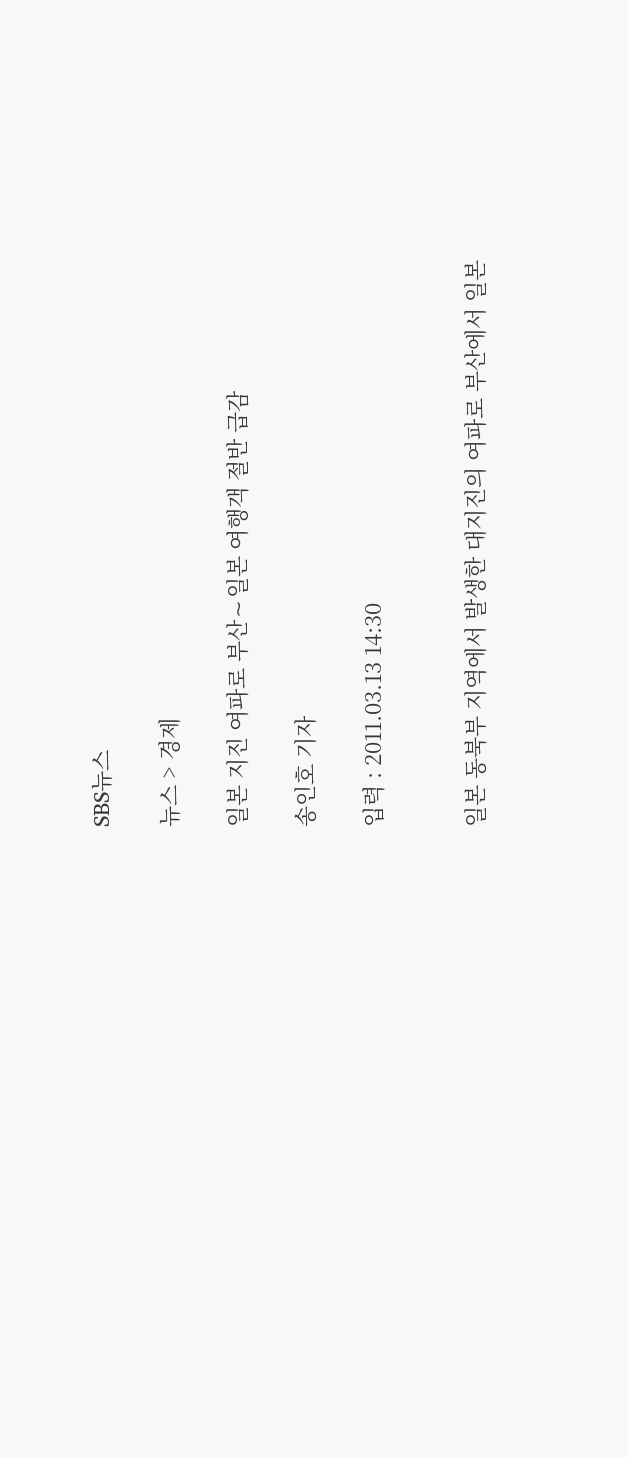SBS뉴스

뉴스 > 경제

일본 지진 여파로 부산∼일본 여행객 절반 급감

송인호 기자

입력 : 2011.03.13 14:30


일본 동북부 지역에서 발생한 대지진의 여파로 부산에서 일본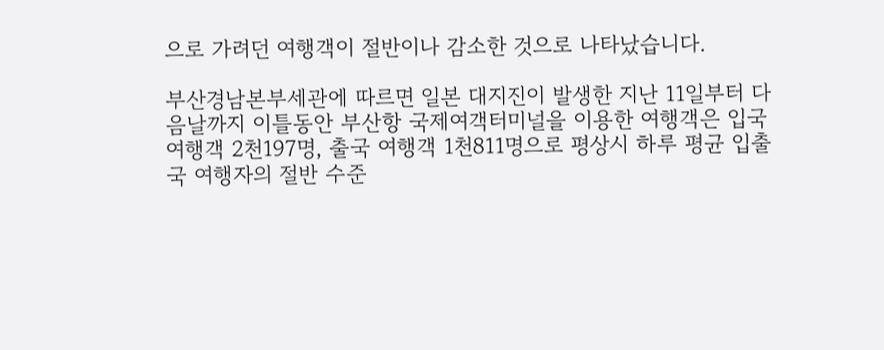으로 가려던 여행객이 절반이나 감소한 것으로 나타났습니다.

부산경남본부세관에 따르면 일본 대지진이 발생한 지난 11일부터 다음날까지 이틀동안 부산항 국제여객터미널을 이용한 여행객은 입국 여행객 2천197명, 출국 여행객 1천811명으로 평상시 하루 평균 입출국 여행자의 절반 수준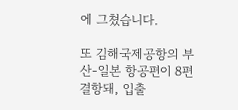에 그쳤습니다.

또 김해국제공항의 부산-일본 항공편이 8편 결항돼, 입출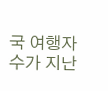국 여행자 수가 지난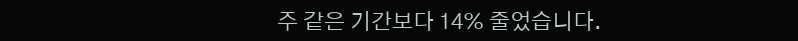주 같은 기간보다 14% 줄었습니다.